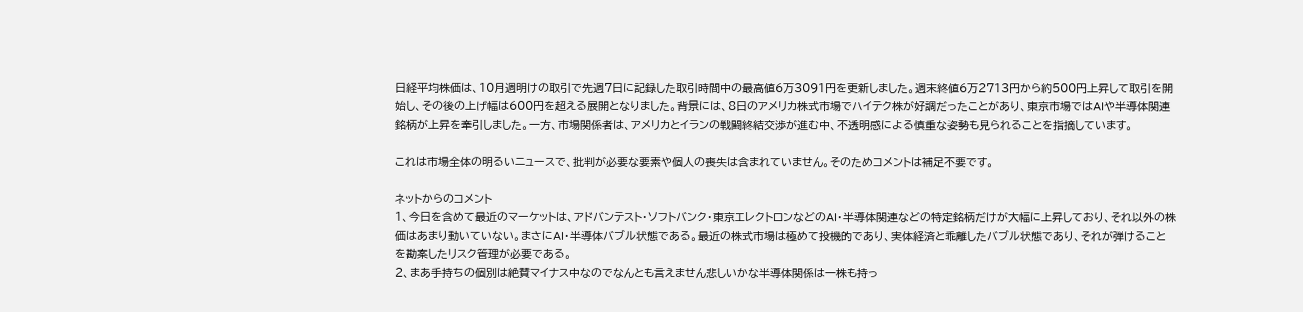日経平均株価は、10月週明けの取引で先週7日に記録した取引時間中の最高値6万3091円を更新しました。週末終値6万2713円から約500円上昇して取引を開始し、その後の上げ幅は600円を超える展開となりました。背景には、8日のアメリカ株式市場でハイテク株が好調だったことがあり、東京市場ではAIや半導体関連銘柄が上昇を牽引しました。一方、市場関係者は、アメリカとイランの戦闘終結交渉が進む中、不透明感による慎重な姿勢も見られることを指摘しています。

これは市場全体の明るいニュースで、批判が必要な要素や個人の喪失は含まれていません。そのためコメントは補足不要です。

ネットからのコメント
1、今日を含めて最近のマーケットは、アドバンテスト・ソフトバンク・東京エレクトロンなどのAI・半導体関連などの特定銘柄だけが大幅に上昇しており、それ以外の株価はあまり動いていない。まさにAI・半導体バブル状態である。最近の株式市場は極めて投機的であり、実体経済と乖離したバブル状態であり、それが弾けることを勘案したリスク管理が必要である。
2、まあ手持ちの個別は絶賛マイナス中なのでなんとも言えません悲しいかな半導体関係は一株も持っ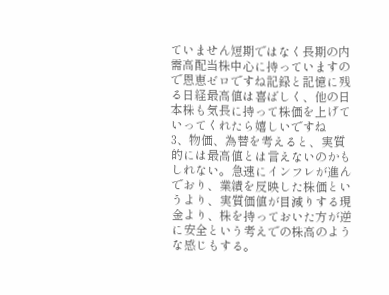ていません短期ではなく長期の内需高配当株中心に持っていますので恩恵ゼロですね記録と記憶に残る日経最高値は喜ばしく、他の日本株も気長に持って株価を上げていってくれたら嬉しいですね
3、物価、為替を考えると、実質的には最高値とは言えないのかもしれない。急速にインフレが進んでおり、業績を反映した株価というより、実質価値が目減りする現金より、株を持っておいた方が逆に安全という考えでの株高のような感じもする。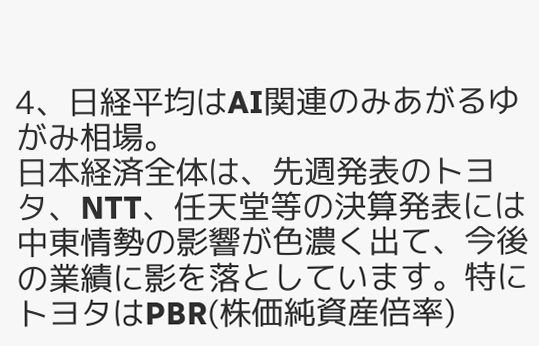4、日経平均はAI関連のみあがるゆがみ相場。
日本経済全体は、先週発表のトヨタ、NTT、任天堂等の決算発表には中東情勢の影響が色濃く出て、今後の業績に影を落としています。特にトヨタはPBR(株価純資産倍率)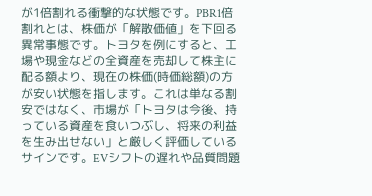が1倍割れる衝撃的な状態です。PBR1倍割れとは、株価が「解散価値」を下回る異常事態です。トヨタを例にすると、工場や現金などの全資産を売却して株主に配る額より、現在の株価(時価総額)の方が安い状態を指します。これは単なる割安ではなく、市場が「トヨタは今後、持っている資産を食いつぶし、将来の利益を生み出せない」と厳しく評価しているサインです。EVシフトの遅れや品質問題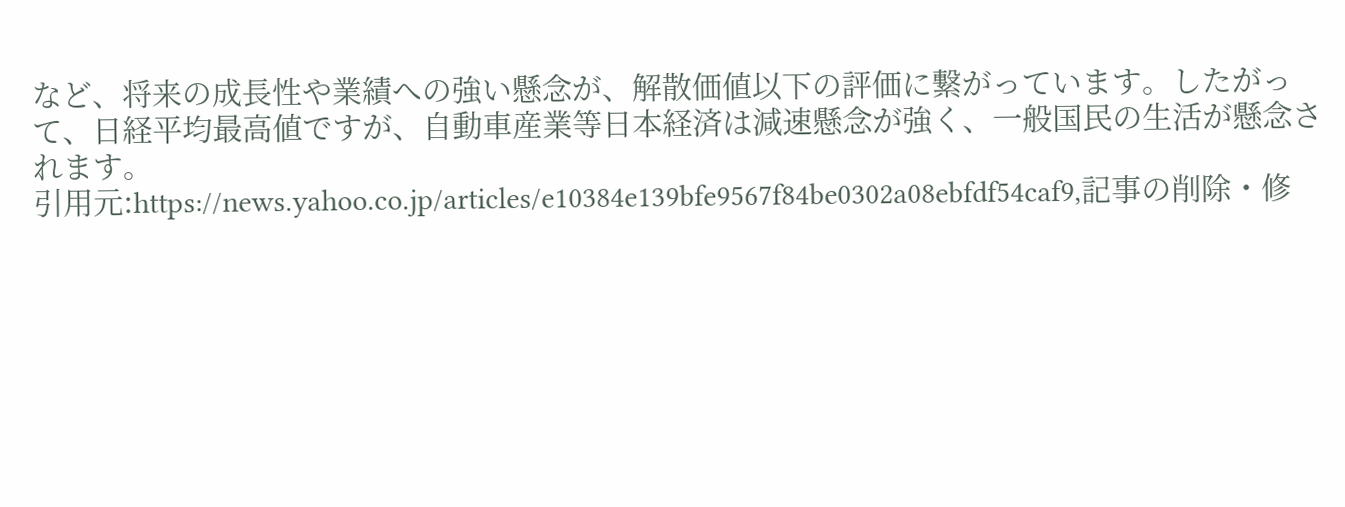など、将来の成長性や業績への強い懸念が、解散価値以下の評価に繋がっています。したがって、日経平均最高値ですが、自動車産業等日本経済は減速懸念が強く、一般国民の生活が懸念されます。
引用元:https://news.yahoo.co.jp/articles/e10384e139bfe9567f84be0302a08ebfdf54caf9,記事の削除・修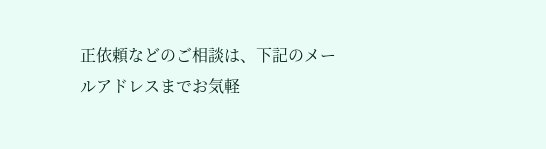正依頼などのご相談は、下記のメールアドレスまでお気軽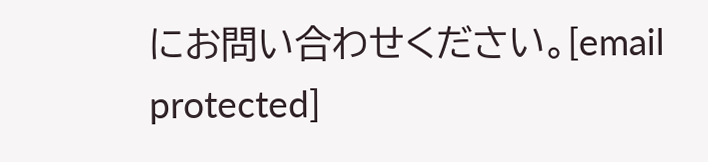にお問い合わせください。[email protected]